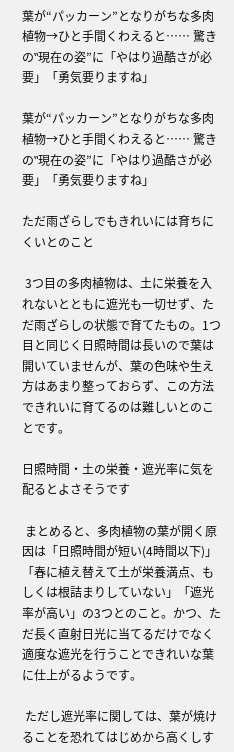葉が“パッカーン”となりがちな多肉植物→ひと手間くわえると…… 驚きの‟現在の姿”に「やはり過酷さが必要」「勇気要りますね」

葉が“パッカーン”となりがちな多肉植物→ひと手間くわえると…… 驚きの‟現在の姿”に「やはり過酷さが必要」「勇気要りますね」

ただ雨ざらしでもきれいには育ちにくいとのこと

 3つ目の多肉植物は、土に栄養を入れないとともに遮光も一切せず、ただ雨ざらしの状態で育てたもの。1つ目と同じく日照時間は長いので葉は開いていませんが、葉の色味や生え方はあまり整っておらず、この方法できれいに育てるのは難しいとのことです。

日照時間・土の栄養・遮光率に気を配るとよさそうです

 まとめると、多肉植物の葉が開く原因は「日照時間が短い(4時間以下)」「春に植え替えて土が栄養満点、もしくは根詰まりしていない」「遮光率が高い」の3つとのこと。かつ、ただ長く直射日光に当てるだけでなく適度な遮光を行うことできれいな葉に仕上がるようです。

 ただし遮光率に関しては、葉が焼けることを恐れてはじめから高くしす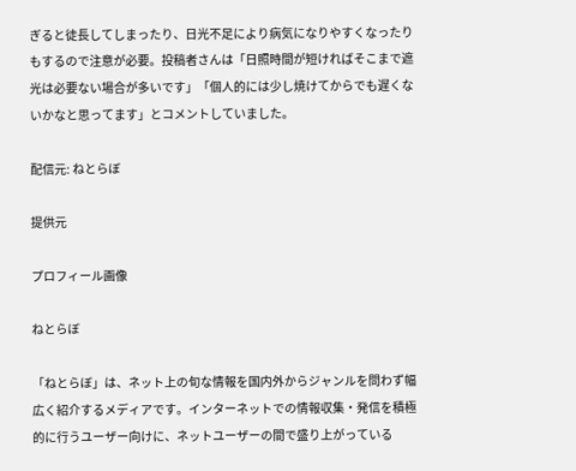ぎると徒長してしまったり、日光不足により病気になりやすくなったりもするので注意が必要。投稿者さんは「日照時間が短ければそこまで遮光は必要ない場合が多いです」「個人的には少し焼けてからでも遅くないかなと思ってます」とコメントしていました。

配信元: ねとらぼ

提供元

プロフィール画像

ねとらぼ

「ねとらぼ」は、ネット上の旬な情報を国内外からジャンルを問わず幅広く紹介するメディアです。インターネットでの情報収集・発信を積極的に行うユーザー向けに、ネットユーザーの間で盛り上がっている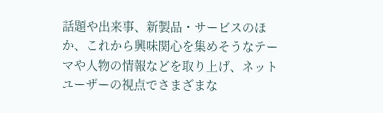話題や出来事、新製品・サービスのほか、これから興味関心を集めそうなテーマや人物の情報などを取り上げ、ネットユーザーの視点でさまざまな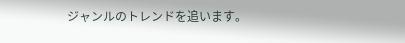ジャンルのトレンドを追います。